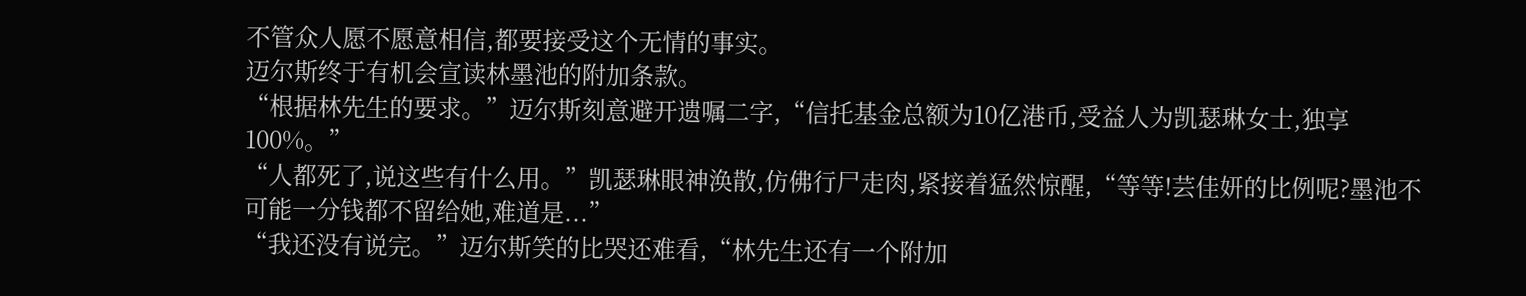不管众人愿不愿意相信,都要接受这个无情的事实。
迈尔斯终于有机会宣读林墨池的附加条款。
“根据林先生的要求。”迈尔斯刻意避开遗嘱二字,“信托基金总额为10亿港币,受益人为凯瑟琳女士,独享100%。”
“人都死了,说这些有什么用。”凯瑟琳眼神涣散,仿佛行尸走肉,紧接着猛然惊醒,“等等!芸佳妍的比例呢?墨池不可能一分钱都不留给她,难道是...”
“我还没有说完。”迈尔斯笑的比哭还难看,“林先生还有一个附加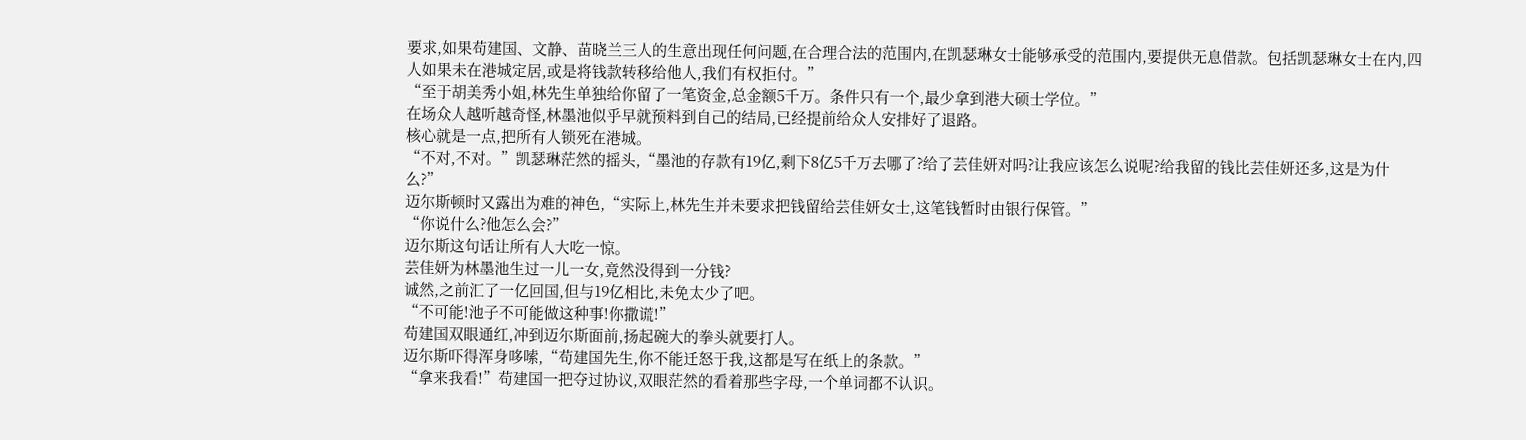要求,如果苟建国、文静、苗晓兰三人的生意出现任何问题,在合理合法的范围内,在凯瑟琳女士能够承受的范围内,要提供无息借款。包括凯瑟琳女士在内,四人如果未在港城定居,或是将钱款转移给他人,我们有权拒付。”
“至于胡美秀小姐,林先生单独给你留了一笔资金,总金额5千万。条件只有一个,最少拿到港大硕士学位。”
在场众人越听越奇怪,林墨池似乎早就预料到自己的结局,已经提前给众人安排好了退路。
核心就是一点,把所有人锁死在港城。
“不对,不对。”凯瑟琳茫然的摇头,“墨池的存款有19亿,剩下8亿5千万去哪了?给了芸佳妍对吗?让我应该怎么说呢?给我留的钱比芸佳妍还多,这是为什么?”
迈尔斯顿时又露出为难的神色,“实际上,林先生并未要求把钱留给芸佳妍女士,这笔钱暂时由银行保管。”
“你说什么?他怎么会?”
迈尔斯这句话让所有人大吃一惊。
芸佳妍为林墨池生过一儿一女,竟然没得到一分钱?
诚然,之前汇了一亿回国,但与19亿相比,未免太少了吧。
“不可能!池子不可能做这种事!你撒谎!”
苟建国双眼通红,冲到迈尔斯面前,扬起碗大的拳头就要打人。
迈尔斯吓得浑身哆嗦,“苟建国先生,你不能迁怒于我,这都是写在纸上的条款。”
“拿来我看!”苟建国一把夺过协议,双眼茫然的看着那些字母,一个单词都不认识。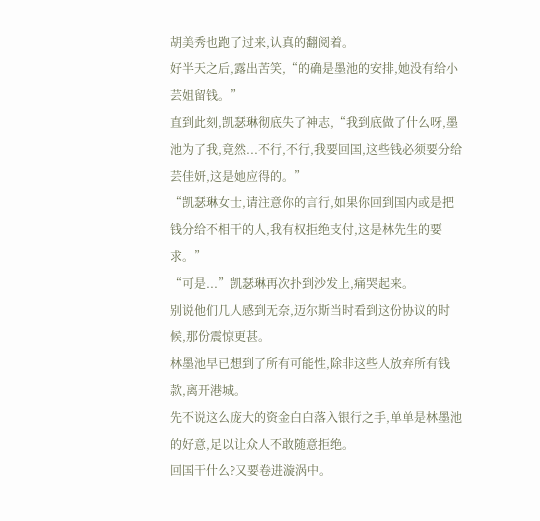胡美秀也跑了过来,认真的翻阅着。
好半天之后,露出苦笑,“的确是墨池的安排,她没有给小芸姐留钱。”
直到此刻,凯瑟琳彻底失了神志,“我到底做了什么呀,墨池为了我,竟然...不行,不行,我要回国,这些钱必须要分给芸佳妍,这是她应得的。”
“凯瑟琳女士,请注意你的言行,如果你回到国内或是把钱分给不相干的人,我有权拒绝支付,这是林先生的要求。”
“可是...”凯瑟琳再次扑到沙发上,痛哭起来。
别说他们几人感到无奈,迈尔斯当时看到这份协议的时候,那份震惊更甚。
林墨池早已想到了所有可能性,除非这些人放弃所有钱款,离开港城。
先不说这么庞大的资金白白落入银行之手,单单是林墨池的好意,足以让众人不敢随意拒绝。
回国干什么?又要卷进漩涡中。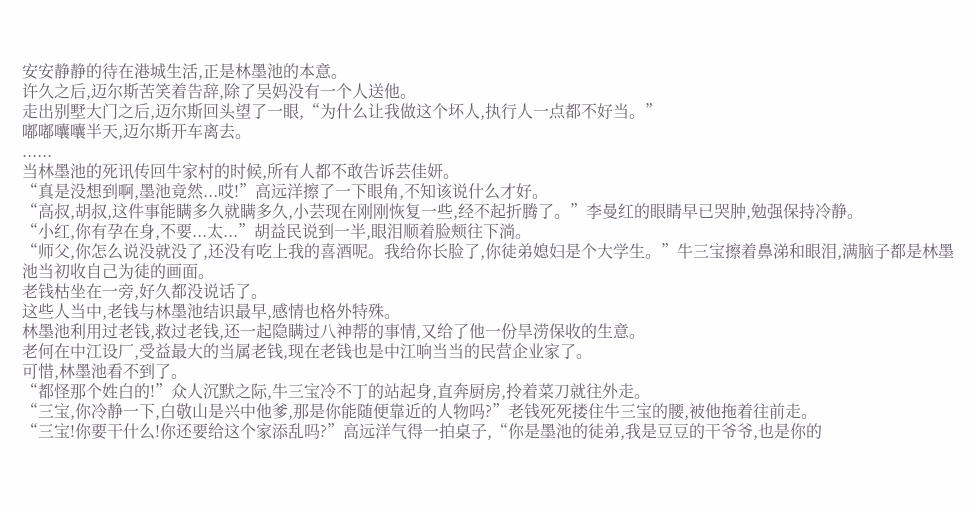安安静静的待在港城生活,正是林墨池的本意。
许久之后,迈尔斯苦笑着告辞,除了吴妈没有一个人送他。
走出别墅大门之后,迈尔斯回头望了一眼,“为什么让我做这个坏人,执行人一点都不好当。”
嘟嘟囔囔半天,迈尔斯开车离去。
......
当林墨池的死讯传回牛家村的时候,所有人都不敢告诉芸佳妍。
“真是没想到啊,墨池竟然...哎!”高远洋擦了一下眼角,不知该说什么才好。
“高叔,胡叔,这件事能瞒多久就瞒多久,小芸现在刚刚恢复一些,经不起折腾了。”李曼红的眼睛早已哭肿,勉强保持冷静。
“小红,你有孕在身,不要...太...”胡益民说到一半,眼泪顺着脸颊往下淌。
“师父,你怎么说没就没了,还没有吃上我的喜酒呢。我给你长脸了,你徒弟媳妇是个大学生。”牛三宝擦着鼻涕和眼泪,满脑子都是林墨池当初收自己为徒的画面。
老钱枯坐在一旁,好久都没说话了。
这些人当中,老钱与林墨池结识最早,感情也格外特殊。
林墨池利用过老钱,救过老钱,还一起隐瞒过八神帮的事情,又给了他一份旱涝保收的生意。
老何在中江设厂,受益最大的当属老钱,现在老钱也是中江响当当的民营企业家了。
可惜,林墨池看不到了。
“都怪那个姓白的!”众人沉默之际,牛三宝冷不丁的站起身,直奔厨房,拎着菜刀就往外走。
“三宝,你冷静一下,白敬山是兴中他爹,那是你能随便靠近的人物吗?”老钱死死搂住牛三宝的腰,被他拖着往前走。
“三宝!你要干什么!你还要给这个家添乱吗?”高远洋气得一拍桌子,“你是墨池的徒弟,我是豆豆的干爷爷,也是你的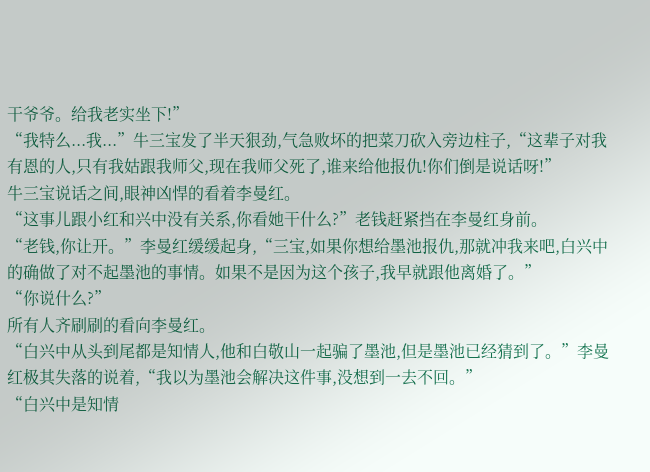干爷爷。给我老实坐下!”
“我特么...我...”牛三宝发了半天狠劲,气急败坏的把菜刀砍入旁边柱子,“这辈子对我有恩的人,只有我姑跟我师父,现在我师父死了,谁来给他报仇!你们倒是说话呀!”
牛三宝说话之间,眼神凶悍的看着李曼红。
“这事儿跟小红和兴中没有关系,你看她干什么?”老钱赶紧挡在李曼红身前。
“老钱,你让开。”李曼红缓缓起身,“三宝,如果你想给墨池报仇,那就冲我来吧,白兴中的确做了对不起墨池的事情。如果不是因为这个孩子,我早就跟他离婚了。”
“你说什么?”
所有人齐刷刷的看向李曼红。
“白兴中从头到尾都是知情人,他和白敬山一起骗了墨池,但是墨池已经猜到了。”李曼红极其失落的说着,“我以为墨池会解决这件事,没想到一去不回。”
“白兴中是知情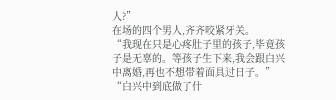人?”
在场的四个男人,齐齐咬紧牙关。
“我现在只是心疼肚子里的孩子,毕竟孩子是无辜的。等孩子生下来,我会跟白兴中离婚,再也不想带着面具过日子。”
“白兴中到底做了什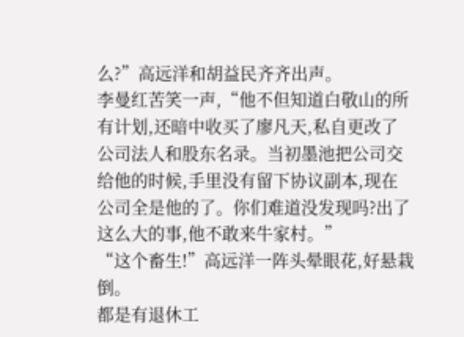么?”高远洋和胡益民齐齐出声。
李曼红苦笑一声,“他不但知道白敬山的所有计划,还暗中收买了廖凡天,私自更改了公司法人和股东名录。当初墨池把公司交给他的时候,手里没有留下协议副本,现在公司全是他的了。你们难道没发现吗?出了这么大的事,他不敢来牛家村。”
“这个畜生!”高远洋一阵头晕眼花,好悬栽倒。
都是有退休工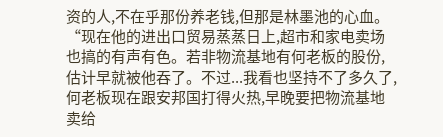资的人,不在乎那份养老钱,但那是林墨池的心血。
“现在他的进出口贸易蒸蒸日上,超市和家电卖场也搞的有声有色。若非物流基地有何老板的股份,估计早就被他吞了。不过...我看也坚持不了多久了,何老板现在跟安邦国打得火热,早晚要把物流基地卖给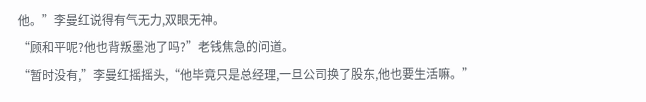他。”李曼红说得有气无力,双眼无神。
“顾和平呢?他也背叛墨池了吗?”老钱焦急的问道。
“暂时没有,”李曼红摇摇头,“他毕竟只是总经理,一旦公司换了股东,他也要生活嘛。”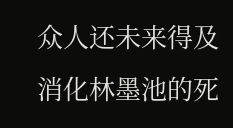众人还未来得及消化林墨池的死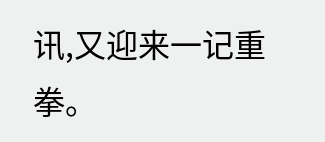讯,又迎来一记重拳。